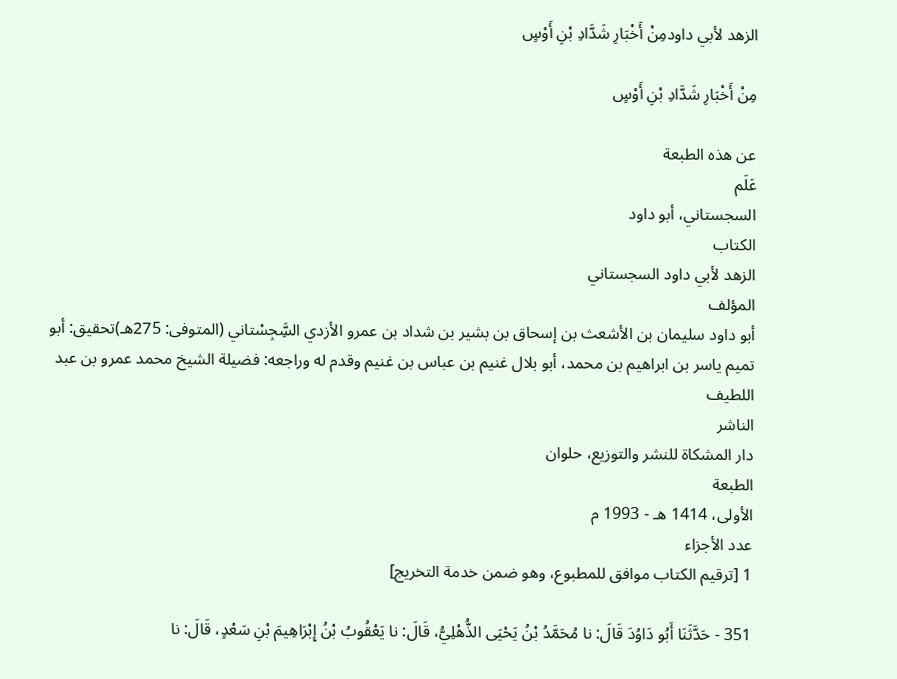الزهد لأبي داودمِنْ أَخْبَارِ شَدَّادِ بْنِ أَوْسٍ

مِنْ أَخْبَارِ شَدَّادِ بْنِ أَوْسٍ

عن هذه الطبعة
عَلَم
السجستاني، أبو داود
الكتاب
الزهد لأبي داود السجستاني
المؤلف
أبو داود سليمان بن الأشعث بن إسحاق بن بشير بن شداد بن عمرو الأزدي السَِّجِسْتاني (المتوفى: 275هـ)تحقيق: أبو تميم ياسر بن ابراهيم بن محمد، أبو بلال غنيم بن عباس بن غنيم وقدم له وراجعه: فضيلة الشيخ محمد عمرو بن عبد اللطيف
الناشر
دار المشكاة للنشر والتوزيع، حلوان
الطبعة
الأولى، 1414 هـ - 1993 م
عدد الأجزاء
1 [ترقيم الكتاب موافق للمطبوع، وهو ضمن خدمة التخريج]

351 - حَدَّثَنَا أَبُو دَاوُدَ قَالَ: نا مُحَمَّدُ بْنُ يَحْيَى الذُّهْلِيُّ، قَالَ: نا يَعْقُوبُ بْنُ إِبْرَاهِيمَ بْنِ سَعْدٍ، قَالَ: نا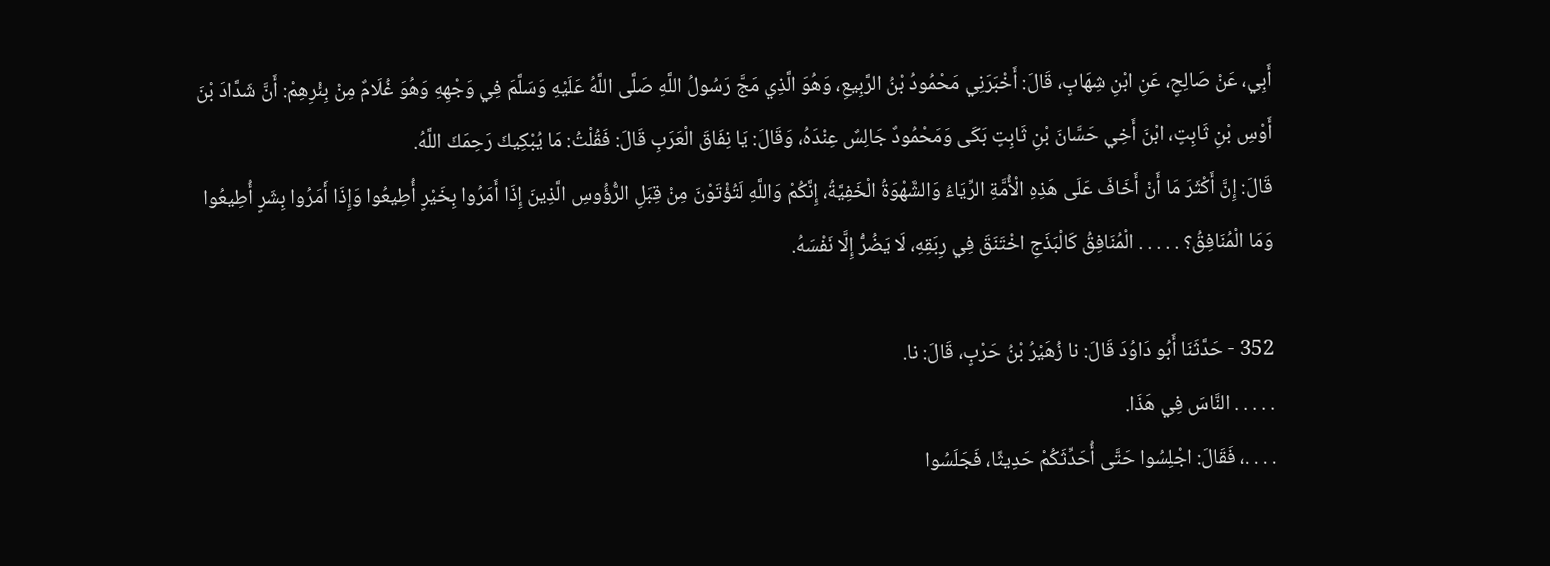أَبِي، عَنْ صَالِحٍ، عَنِ ابْنِ شِهَابٍ، قَالَ: أَخْبَرَنِي مَحْمُودُ بْنُ الرَّبِيعِ، وَهُوَ الَّذِي مَجَّ رَسُولُ اللَّهِ صَلَّى اللَّهُ عَلَيْهِ وَسَلَّمَ فِي وَجْهِهِ وَهُوَ غُلَامٌ مِنْ بِئْرِهِمْ: أَنَّ شَدَّادَ بْنَ أَوْسِ بْنِ ثَابِتٍ، ابْنَ أَخِي حَسَّانَ بْنِ ثَابِتٍ بَكَى وَمَحْمُودٌ جَالِسٌ عِنْدَهُ، وَقَالَ: يَا نِفَاقَ الْعَرَبِ قَالَ: فَقُلْتُ: مَا يُبْكِيكَ رَحِمَكَ اللَّهُ.
قَالَ: إِنَّ أَكْثَرَ مَا أَنْ أَخَافَ عَلَى هَذِهِ الْأُمَّةِ الرِّيَاءُ وَالشَّهْوَةُ الْخَفِيَّةُ، إِنَّكُمْ وَاللَّهِ لَتُؤْتَوْنَ مِنْ قِبَلِ الرُّؤُوسِ الَّذِينَ إِذَا أَمَرُوا بِخَيْرٍ أُطِيعُوا وَإِذَا أَمَرُوا بِشَرٍ أُطِيعُوا وَمَا الْمُنَافِقُ؟ . . . . . الْمُنَافِقُ كَالْبَذَجِ اخْتَنَقَ فِي رِبَقِهِ، لَا يَضُرُّ إِلَّا نَفْسَهُ.

352 - حَدَّثَنَا أَبُو دَاوُدَ قَالَ: نا زُهَيْرُ بْنُ حَرْبٍ، قَالَ: نا.
. . . . . النَّاسَ فِي هَذَا.
. . . .، فَقَالَ: اجْلِسُوا حَتَّى أُحَدِّثَكُمْ حَدِيثًا، فَجَلَسُوا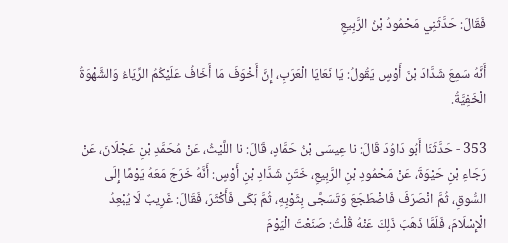فَقَالَ: حَدَّثَنِي مَحْمُودُ بْنُ الرَّبِيعِ

أَنَّهُ سَمِعَ شَدَّادَ بْنَ أَوْسٍ يَقُولُ: يَا نَعَايَا الْعَرَبِ، إِنَّ أَخْوَفَ مَا أَخَافُ عَلَيْكُمُ الرِّيَاءُ وَالشَّهْوَةُ الْخَفِيَّةُ.

353 - حَدَّثَنَا أَبُو دَاوُدَ قَالَ: نا عِيسَى بْنُ حَمَّادٍ، قَالَ: نا اللَّيْثُ، عَنْ مُحَمَّدِ بْنِ عَجْلَانَ، عَنْ رَجَاءِ بْنِ حَيْوَةَ، عَنْ مَحْمُودِ بْنِ الرَّبِيعِ، خَتَنِ شَدَّادِ بْنِ أَوْسٍ: أَنَّهُ خَرَجَ مَعَهُ يَوْمًا إِلَى السُّوقِ، ثُمَّ انْصَرَفَ فَاضْطَجَعَ وَتَسَجَّى بِثَوْبِهِ، ثُمَّ بَكَى فَأَكْثَرَ، فَقَالَ: غَرِيبٌ لَا يُبْعِدُ الْإِسْلَامَ، فَلَمَّا ذَهَبَ ذَلِكَ عَنْهُ قُلْتُ: صَنَعْتَ الْيَوْمَ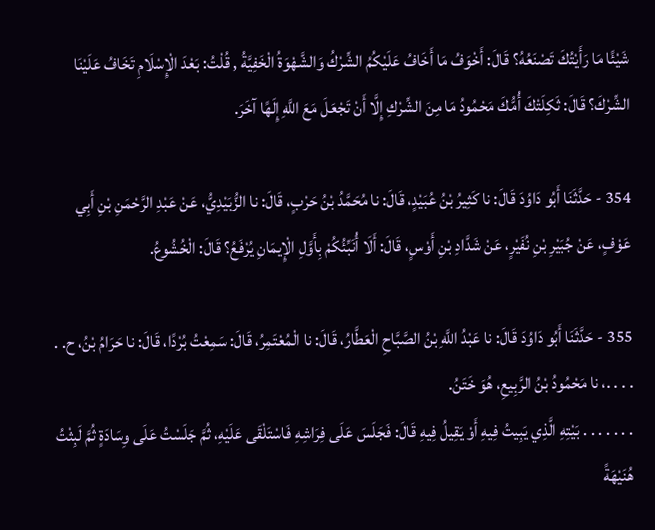شَيْئًا مَا رَأَيْتُكَ تَصْنَعُهُ؟ قَالَ: أَخْوَفُ مَا أَخَافُ عَلَيْكُمُ الشِّرْكُ وَالشَّهْوَةُ الْخَفِيَّةُ , قُلْتُ: بَعْدَ الْإِسْلَامِ تَخَافُ عَلَيْنَا الشِّرْكَ؟ قَالَ: ثَكِلَتْكَ أُمُّكَ مَحْمُودُ مَا مِنَ الشِّرْكِ إِلَّا أَنْ تَجْعَلَ مَعَ اللَّهِ إِلَهًا آخَرَ.

354 - حَدَّثَنَا أَبُو دَاوُدَ قَالَ: نا كَثِيرُ بْنُ عُبَيْدٍ، قَالَ: نا مُحَمَّدُ بْنُ حَرْبٍ، قَالَ: نا الزُّبَيْدِيُّ، عَنْ عَبْدِ الرَّحْمَنِ بْنِ أَبِي عَوْفٍ، عَنْ جُبَيْرِ بْنِ نُفَيْرٍ، عَنْ شَدَّادِ بْنِ أَوْسٍ، قَالَ: أَلَا أُنَبِّئُكُمْ بِأَوَّلِ الْإِيمَانِ يُرْفَعُ؟ قَالَ: الْخُشُوعُ.

355 - حَدَّثَنَا أَبُو دَاوُدَ قَالَ: نا عَبْدُ اللَّهِ بْنُ الصَّبَّاحِ الْعَطَّارُ، قَالَ: نا الْمُعْتَمِرُ، قَالَ: سَمِعْتُ بُرْدًا، قَالَ: نا حَرَامُ بْنُ، ح. . . . . .، نا مَحْمُودُ بْنُ الرَّبِيعِ، هُوَ خَتَنُ.
. . . . . . . بَيْتِهِ الَّذِي يَبِيتُ فِيهِ أَوْ يَقِيلُ فِيهِ قَالَ: فَجَلَسَ عَلَى فِرَاشِهِ فَاسْتَلْقَى عَلَيْهِ، ثُمَّ جَلَسْتُ عَلَى وِسَادَةٍ ثُمَّ لَبِثْتُ هُنَيْهَةً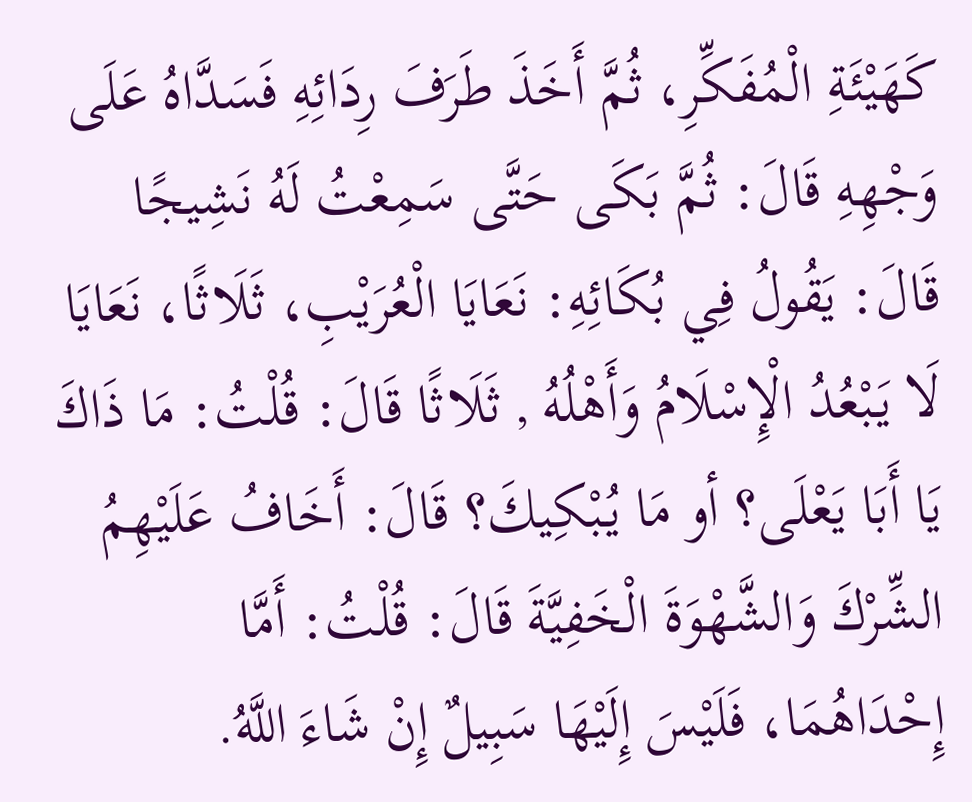كَهَيْئَةِ الْمُفَكِّرِ، ثُمَّ أَخَذَ طَرَفَ رِدَائِهِ فَسَدَّاهُ عَلَى وَجْهِهِ قَالَ: ثُمَّ بَكَى حَتَّى سَمِعْتُ لَهُ نَشِيجًا قَالَ: يَقُولُ فِي بُكَائِهِ: نَعَايَا الْعُرَيْبِ، ثَلَاثًا، نَعَايَا لَا يَبْعُدُ الْإِسْلَامُ وَأَهْلُهُ , ثَلَاثًا قَالَ: قُلْتُ: مَا ذَاكَ يَا أَبَا يَعْلَى؟ أو مَا يُبْكِيكَ؟ قَالَ: أَخَافُ عَلَيْهِمُ الشِّرْكَ وَالشَّهْوَةَ الْخَفِيَّةَ قَالَ: قُلْتُ: أَمَّا إِحْدَاهُمَا، فَلَيْسَ إِلَيْهَا سَبِيلٌ إِنْ شَاءَ اللَّهُ.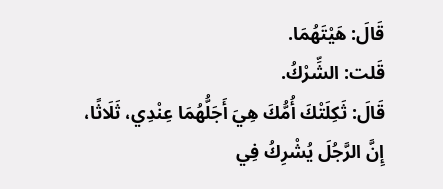قَالَ: هَيْتَهُمَا.
قَلت: الشِّرْكُ.
قَالَ: ثَكِلَتْكَ أُمُّكَ هِيَ أَجَلُّهُمَا عِنْدِي، ثَلَاثًا، إِنَّ الرَّجُلَ يُشْرِكُ فِي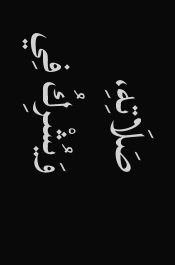صَلَاتِهِ، وَيُشْرِكُ فِي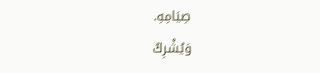صِيَامِهِ.
وَيُشْرِكُ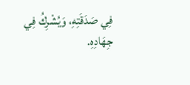فِي صَدَقَتِهِ، وَيُشْرِكُ فِي جِهَادِهِ.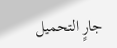جارٍ التحميل